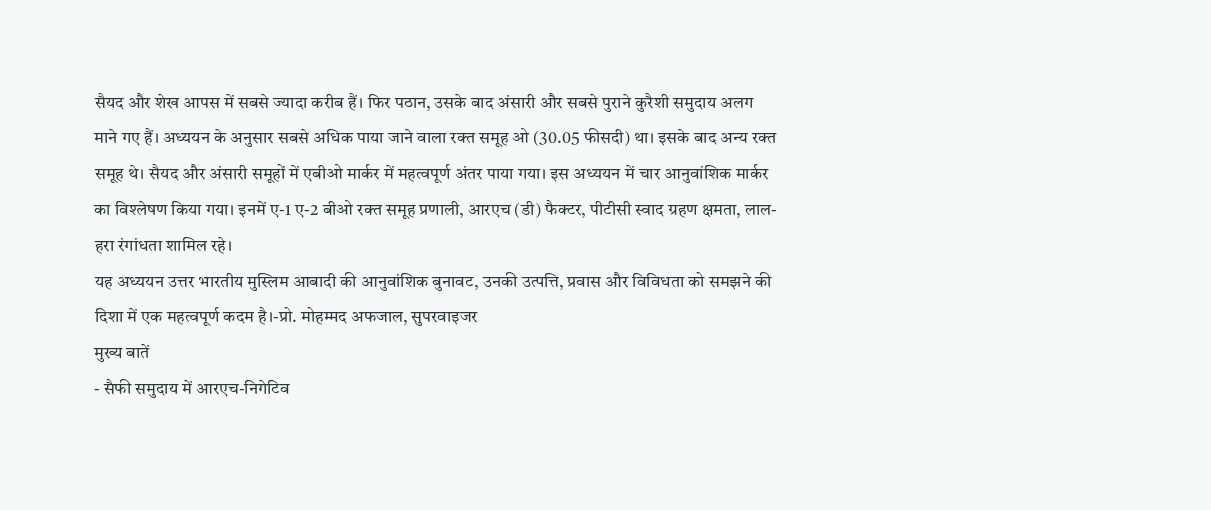सैयद और शेख आपस में सबसे ज्यादा करीब हैं। फिर पठान, उसके बाद अंसारी और सबसे पुराने कुरैशी समुदाय अलग माने गए हैं। अध्ययन के अनुसार सबसे अधिक पाया जाने वाला रक्त समूह ओ (30.05 फीसदी) था। इसके बाद अन्य रक्त समूह थे। सैयद और अंसारी समूहों में एबीओ मार्कर में महत्वपूर्ण अंतर पाया गया। इस अध्ययन में चार आनुवांशिक मार्कर का विश्लेषण किया गया। इनमें ए-1 ए-2 बीओ रक्त समूह प्रणाली, आरएच (डी) फैक्टर, पीटीसी स्वाद ग्रहण क्षमता, लाल-हरा रंगांधता शामिल रहे।
यह अध्ययन उत्तर भारतीय मुस्लिम आबादी की आनुवांशिक बुनावट, उनकी उत्पत्ति, प्रवास और विविधता को समझने की दिशा में एक महत्वपूर्ण कदम है।-प्रो. मोहम्मद अफजाल, सुपरवाइजर
मुख्य बातें
- सैफी समुदाय में आरएच-निगेटिव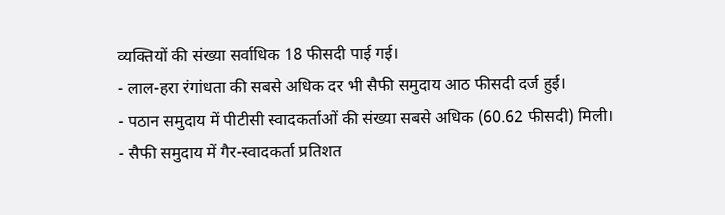व्यक्तियों की संख्या सर्वाधिक 18 फीसदी पाई गई।
- लाल-हरा रंगांधता की सबसे अधिक दर भी सैफी समुदाय आठ फीसदी दर्ज हुई।
- पठान समुदाय में पीटीसी स्वादकर्ताओं की संख्या सबसे अधिक (60.62 फीसदी) मिली।
- सैफी समुदाय में गैर-स्वादकर्ता प्रतिशत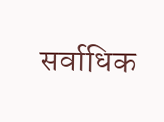सर्वाधिक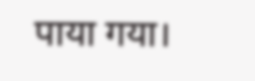पाया गया।